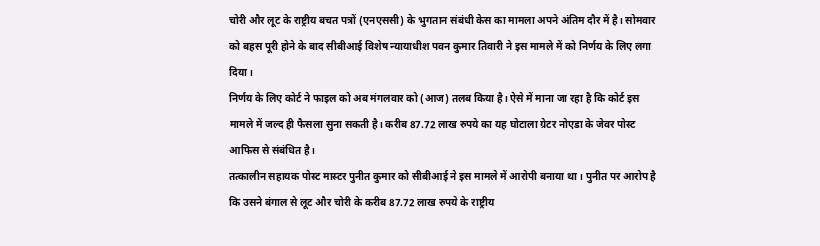चोरी और लूट के राष्ट्रीय बचत पत्रों (एनएससी) के भुगतान संबंधी केस का मामला अपने अंतिम दौर में है। सोमवार को बहस पूरी होने के बाद सीबीआई विशेष न्यायाधीश पवन कुमार तिवारी ने इस मामले में को निर्णय के लिए लगा दिया।
निर्णय के लिए कोर्ट ने फाइल को अब मंगलवार को (आज) तलब किया है। ऐसे में माना जा रहा है कि कोर्ट इस मामले में जल्द ही फैसला सुना सकती है। करीब 87.72 लाख रुपये का यह घोटाला ग्रेटर नोएडा के जेवर पोस्ट आफिस से संबंधित है।
तत्कालीन सहायक पोस्ट मास्टर पुनीत कुमार को सीबीआई ने इस मामले में आरोपी बनाया था। पुनीत पर आरोप है कि उसने बंगाल से लूट और चोरी के करीब 87.72 लाख रुपये के राष्ट्रीय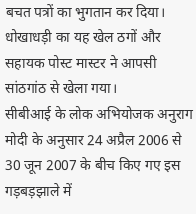बचत पत्रों का भुगतान कर दिया। धोखाधड़ी का यह खेल ठगों और सहायक पोस्ट मास्टर ने आपसी सांठगांठ से खेला गया।
सीबीआई के लोक अभियोजक अनुराग मोदी के अनुसार 24 अप्रैल 2006 से 30 जून 2007 के बीच किए गए इस गड़बड़झाले में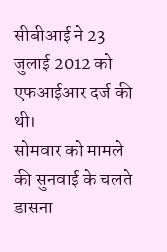सीबीआई ने 23 जुलाई 2012 को एफआईआर दर्ज की थी।
सोमवार को मामले की सुनवाई के चलते डासना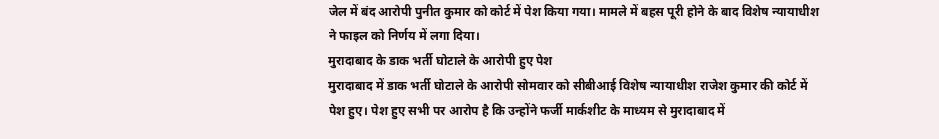जेल में बंद आरोपी पुनीत कुमार को कोर्ट में पेश किया गया। मामले में बहस पूरी होने के बाद विशेष न्यायाधीश ने फाइल को निर्णय में लगा दिया।
मुरादाबाद के डाक भर्ती घोटाले के आरोपी हुए पेश
मुरादाबाद में डाक भर्ती घोटाले के आरोपी सोमवार को सीबीआई विशेष न्यायाधीश राजेश कुमार की कोर्ट में पेश हुए। पेश हुए सभी पर आरोप है कि उन्होंने फर्जी मार्कशीट के माध्यम से मुरादाबाद में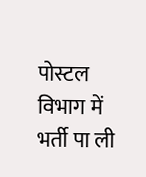पोस्टल विभाग में भर्ती पा ली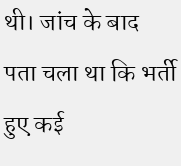थी। जांच के बाद पता चला था कि भर्ती हुए कई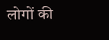लोगों की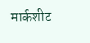मार्कशीट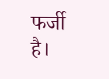फर्जी है।